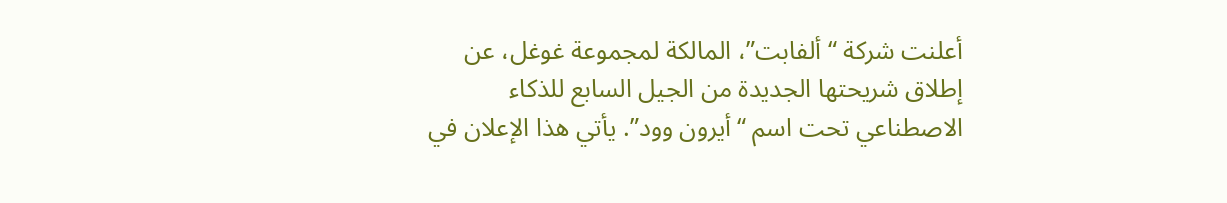أعلنت شركة “ألفابت”، المالكة لمجموعة غوغل، عن إطلاق شريحتها الجديدة من الجيل السابع للذكاء الاصطناعي تحت اسم “أيرون وود”. يأتي هذا الإعلان في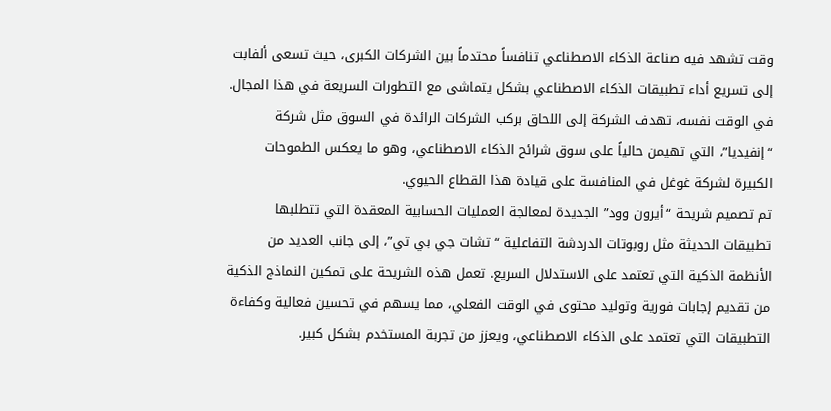وقت تشهد فيه صناعة الذكاء الاصطناعي تنافساً محتدماً بين الشركات الكبرى، حيث تسعى ألفابت إلى تسريع أداء تطبيقات الذكاء الاصطناعي بشكل يتماشى مع التطورات السريعة في هذا المجال. في الوقت نفسه، تهدف الشركة إلى اللحاق بركب الشركات الرائدة في السوق مثل شركة “إنفيديا”، التي تهيمن حالياً على سوق شرائح الذكاء الاصطناعي، وهو ما يعكس الطموحات الكبيرة لشركة غوغل في المنافسة على قيادة هذا القطاع الحيوي.
تم تصميم شريحة “أيرون وود” الجديدة لمعالجة العمليات الحسابية المعقدة التي تتطلبها تطبيقات الحديثة مثل روبوتات الدردشة التفاعلية “تشات جي بي تي”، إلى جانب العديد من الأنظمة الذكية التي تعتمد على الاستدلال السريع. تعمل هذه الشريحة على تمكين النماذج الذكية من تقديم إجابات فورية وتوليد محتوى في الوقت الفعلي، مما يسهم في تحسين فعالية وكفاءة التطبيقات التي تعتمد على الذكاء الاصطناعي، ويعزز من تجربة المستخدم بشكل كبير.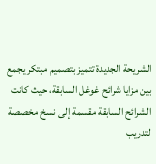الشريحة الجديدة تتميز بتصميم مبتكر يجمع بين مزايا شرائح غوغل السابقة، حيث كانت الشرائح السابقة مقسمة إلى نسخ مخصصة لتدريب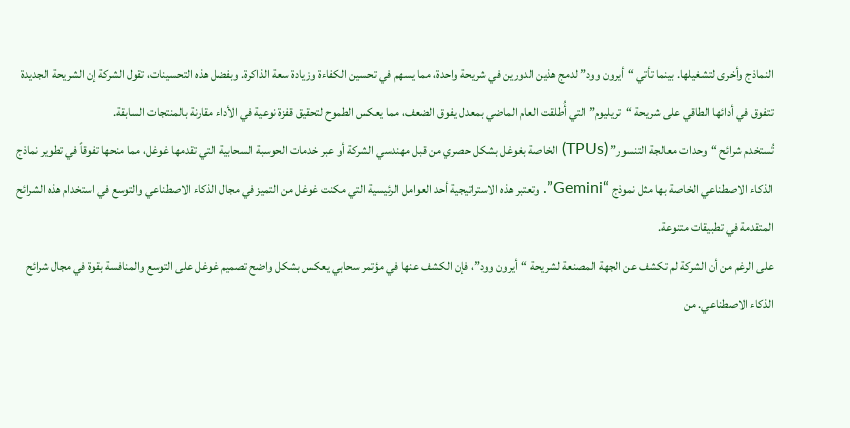النماذج وأخرى لتشغيلها. بينما تأتي “أيرون وود” لدمج هذين الدورين في شريحة واحدة، مما يسهم في تحسين الكفاءة وزيادة سعة الذاكرة. وبفضل هذه التحسينات، تقول الشركة إن الشريحة الجديدة تتفوق في أدائها الطاقي على شريحة “تريليوم” التي أُطلقت العام الماضي بمعدل يفوق الضعف، مما يعكس الطموح لتحقيق قفزة نوعية في الأداء مقارنة بالمنتجات السابقة.
تُستخدم شرائح “وحدات معالجة التنسور” (TPUs) الخاصة بغوغل بشكل حصري من قبل مهندسي الشركة أو عبر خدمات الحوسبة السحابية التي تقدمها غوغل، مما منحها تفوقاً في تطوير نماذج الذكاء الاصطناعي الخاصة بها مثل نموذج “Gemini”. وتعتبر هذه الاستراتيجية أحد العوامل الرئيسية التي مكنت غوغل من التميز في مجال الذكاء الاصطناعي والتوسع في استخدام هذه الشرائح المتقدمة في تطبيقات متنوعة.
على الرغم من أن الشركة لم تكشف عن الجهة المصنعة لشريحة “أيرون وود”، فإن الكشف عنها في مؤتمر سحابي يعكس بشكل واضح تصميم غوغل على التوسع والمنافسة بقوة في مجال شرائح الذكاء الاصطناعي. من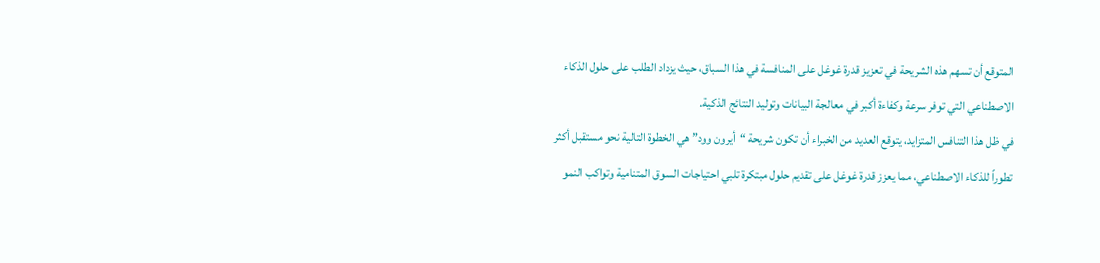المتوقع أن تسهم هذه الشريحة في تعزيز قدرة غوغل على المنافسة في هذا السباق، حيث يزداد الطلب على حلول الذكاء الاصطناعي التي توفر سرعة وكفاءة أكبر في معالجة البيانات وتوليد النتائج الذكية.
في ظل هذا التنافس المتزايد، يتوقع العديد من الخبراء أن تكون شريحة “أيرون وود” هي الخطوة التالية نحو مستقبل أكثر تطوراً للذكاء الاصطناعي، مما يعزز قدرة غوغل على تقديم حلول مبتكرة تلبي احتياجات السوق المتنامية وتواكب النمو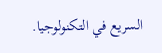السريع في التكنولوجيا.